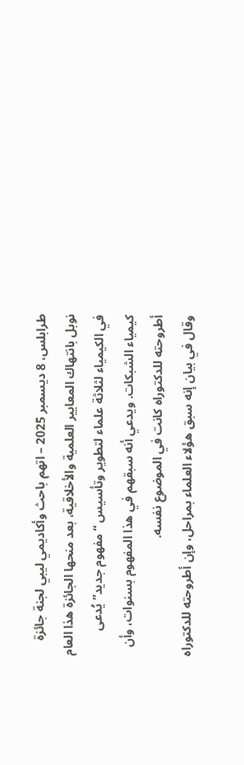طرابلس، 8 ديسمبر 2025 – اتهم باحث وأكاديمي ليبي لجنة جائزة نوبل بانتهاك المعايير العلمية والأخلاقية، بعد منحها الجائزة هذا العام في الكيمياء لثلاثة علماء لتطوير وتأسيس “مفهوم جديد” يُدعى كيمياء الشبكات. ويدعي أنه سبقهم في هذا المفهوم بسنوات، وأن أطروحته للدكتوراه كانت في الموضوع نفسه.
وقال في بيان إنه سبق هؤلاء العلماء بمراحل، وإن أطروحته للدكتوراه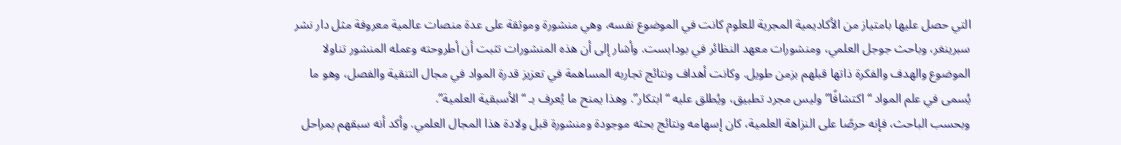التي حصل عليها بامتياز من الأكاديمية المجرية للعلوم كانت في الموضوع نفسه، وهي منشورة وموثقة على عدة منصات عالمية معروفة مثل دار نشر سبرينغر، وباحث جوجل العلمي، ومنشورات معهد النظائر في بودابست. وأشار إلى أن هذه المنشورات تثبت أن أطروحته وعمله المنشور تناولا الموضوع والهدف والفكرة ذاتها قبلهم بزمن طويل. وكانت أهداف ونتائج تجاربه المساهمة في تعزيز قدرة المواد في مجال التنقية والفصل، وهو ما يُسمى في علم المواد “اكتشافًا” وليس مجرد تطبيق، ويُطلق عليه “ابتكار”. وهذا يمنح ما يُعرف بـ “الأسبقية العلمية”.
وبحسب الباحث، فإنه حرصًا على النزاهة العلمية، كان إسهامه ونتائج بحثه موجودة ومنشورة قبل ولادة هذا المجال العلمي. وأكد أنه سبقهم بمراحل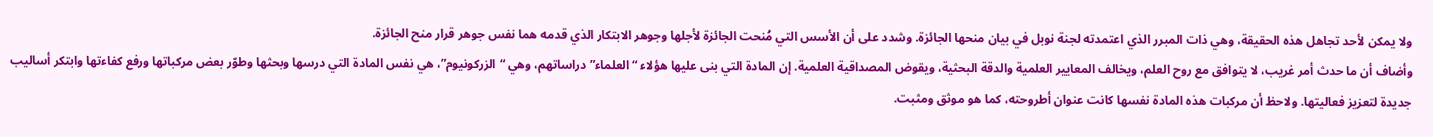ولا يمكن لأحد تجاهل هذه الحقيقة، وهي ذات المبرر الذي اعتمدته لجنة نوبل في بيان منحها الجائزة. وشدد على أن الأسس التي مُنحت الجائزة لأجلها وجوهر الابتكار الذي قدمه هما نفس جوهر قرار منح الجائزة.
وأضاف أن ما حدث أمر غريب، لا يتوافق مع روح العلم، ويخالف المعايير العلمية والدقة البحثية، ويقوض المصداقية العلمية. إن المادة التي بنى عليها هؤلاء “العلماء” دراساتهم، وهي “الزركونيوم”، هي نفس المادة التي درسها وبحثها وطوّر بعض مركباتها ورفع كفاءتها وابتكر أساليب جديدة لتعزيز فعاليتها. ولاحظ أن مركبات هذه المادة نفسها كانت عنوان أطروحته، كما هو موثق ومثبت.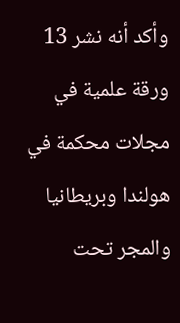وأكد أنه نشر 13 ورقة علمية في مجلات محكمة في هولندا وبريطانيا والمجر تحت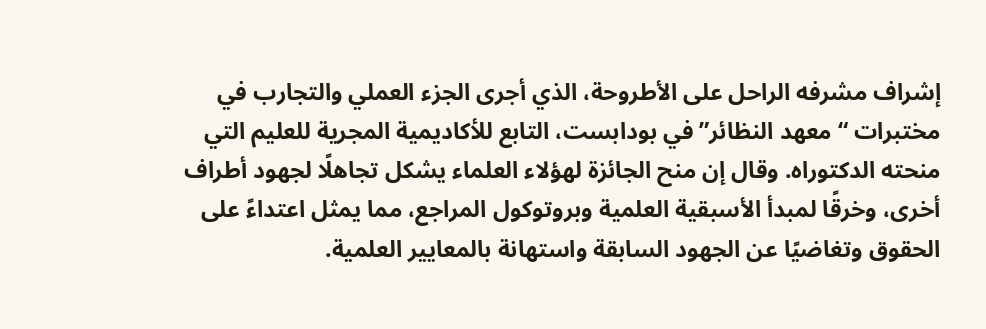إشراف مشرفه الراحل على الأطروحة، الذي أجرى الجزء العملي والتجارب في مختبرات “معهد النظائر” في بودابست، التابع للأكاديمية المجرية للعليم التي منحته الدكتوراه. وقال إن منح الجائزة لهؤلاء العلماء يشكل تجاهلًا لجهود أطراف أخرى، وخرقًا لمبدأ الأسبقية العلمية وبروتوكول المراجع، مما يمثل اعتداءً على الحقوق وتغاضيًا عن الجهود السابقة واستهانة بالمعايير العلمية.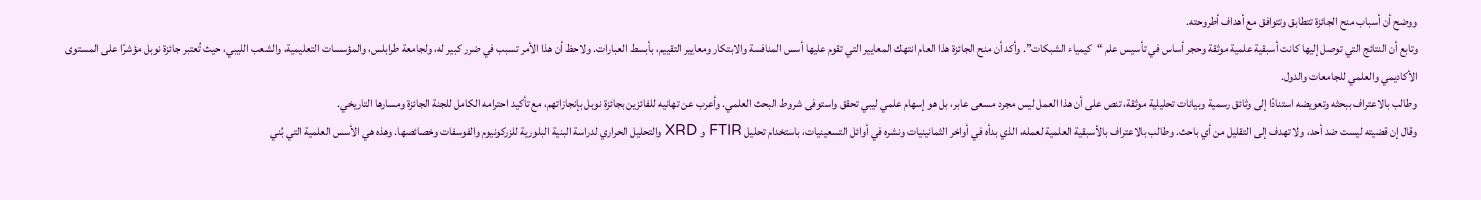ووضح أن أسباب منح الجائزة تتطابق وتتوافق مع أهداف أطروحته.
وتابع أن النتائج التي توصل إليها كانت أسبقية علمية موثقة وحجر أساس في تأسيس علم “كيمياء الشبكات”. وأكد أن منح الجائزة هذا العام انتهك المعايير التي تقوم عليها أسس المنافسة والابتكار ومعايير التقييم، بأبسط العبارات. ولاحظ أن هذا الأمر تسبب في ضرر كبير له، ولجامعة طرابلس، والمؤسسات التعليمية، والشعب الليبي، حيث تُعتبر جائزة نوبل مؤشرًا على المستوى الأكاديمي والعلمي للجامعات والدول.
وطالب بالاعتراف ببحثه وتعويضه استنادًا إلى وثائق رسمية وبيانات تحليلية موثقة، تنص على أن هذا العمل ليس مجرد مسعى عابر، بل هو إسهام علمي ليبي تحقق واستوفى شروط البحث العلمي. وأعرب عن تهانيه للفائزين بجائزة نوبل بإنجازاتهم، مع تأكيد احترامه الكامل للجنة الجائزة ومسارها التاريخي.
وقال إن قضيته ليست ضد أحد، ولا تهدف إلى التقليل من أي باحث. وطالب بالاعتراف بالأسبقية العلمية لعمله، الذي بدأه في أواخر الثمانينيات ونشره في أوائل التسعينيات، باستخدام تحليل FTIR و XRD والتحليل الحراري لدراسة البنية البلورية للزركونيوم والفوسفات وخصائصها. وهذه هي الأسس العلمية التي بُني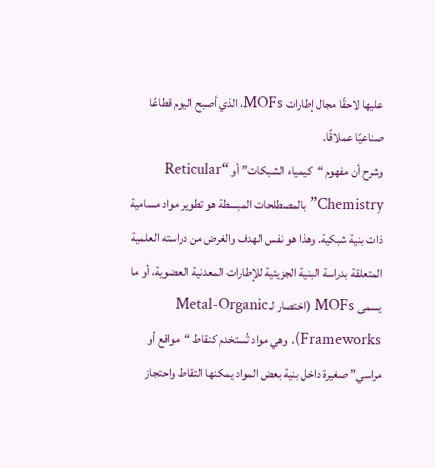عليها لاحقًا مجال إطارات MOFs، الذي أصبح اليوم قطاعًا صناعيًا عملاقًا.
وشرح أن مفهوم “كيمياء الشبكات” أو “Reticular Chemistry” بالمصطلحات المبسطة هو تطوير مواد مسامية ذات بنية شبكية. وهذا هو نفس الهدف والغرض من دراسته العلمية المتعلقة بدراسة البنية الجزيئية للإطارات المعدنية العضوية، أو ما يسمى MOFs (اختصار لـ Metal-Organic Frameworks). وهي مواد تُستخدم كنقاط “مواقع أو مراسي” صغيرة داخل بنية بعض المواد يمكنها التقاط واحتجاز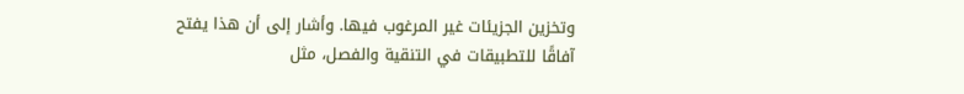وتخزين الجزيئات غير المرغوب فيها. وأشار إلى أن هذا يفتح آفاقًا للتطبيقات في التنقية والفصل، مثل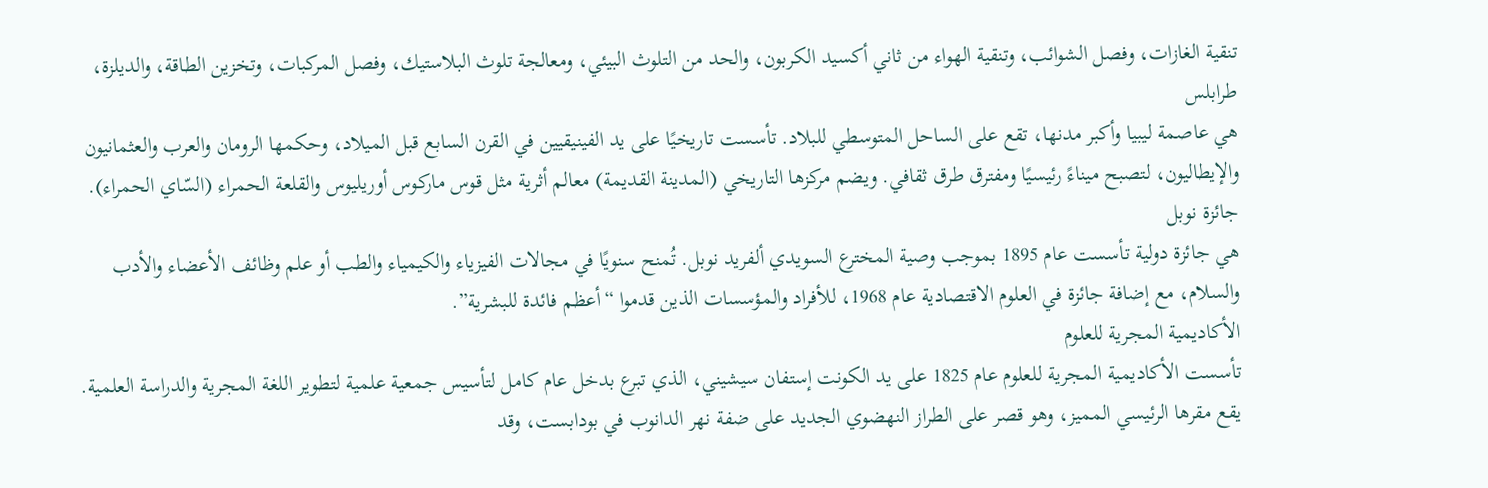تنقية الغازات، وفصل الشوائب، وتنقية الهواء من ثاني أكسيد الكربون، والحد من التلوث البيئي، ومعالجة تلوث البلاستيك، وفصل المركبات، وتخزين الطاقة، والديلزة،
طرابلس
هي عاصمة ليبيا وأكبر مدنها، تقع على الساحل المتوسطي للبلاد. تأسست تاريخيًا على يد الفينيقيين في القرن السابع قبل الميلاد، وحكمها الرومان والعرب والعثمانيون والإيطاليون، لتصبح ميناءً رئيسيًا ومفترق طرق ثقافي. ويضم مركزها التاريخي (المدينة القديمة) معالم أثرية مثل قوس ماركوس أوريليوس والقلعة الحمراء (السّاي الحمراء).
جائزة نوبل
هي جائزة دولية تأسست عام 1895 بموجب وصية المخترع السويدي ألفريد نوبل. تُمنح سنويًا في مجالات الفيزياء والكيمياء والطب أو علم وظائف الأعضاء والأدب والسلام، مع إضافة جائزة في العلوم الاقتصادية عام 1968، للأفراد والمؤسسات الذين قدموا “أعظم فائدة للبشرية”.
الأكاديمية المجرية للعلوم
تأسست الأكاديمية المجرية للعلوم عام 1825 على يد الكونت إستفان سيشيني، الذي تبرع بدخل عام كامل لتأسيس جمعية علمية لتطوير اللغة المجرية والدراسة العلمية. يقع مقرها الرئيسي المميز، وهو قصر على الطراز النهضوي الجديد على ضفة نهر الدانوب في بودابست، وقد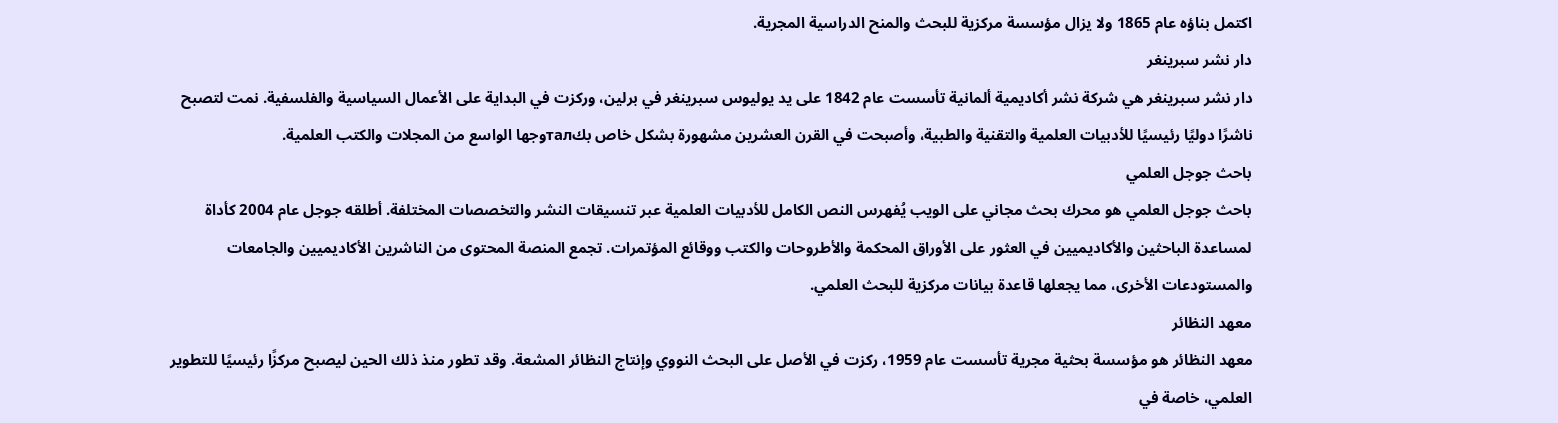اكتمل بناؤه عام 1865 ولا يزال مؤسسة مركزية للبحث والمنح الدراسية المجرية.
دار نشر سبرينغر
دار نشر سبرينغر هي شركة نشر أكاديمية ألمانية تأسست عام 1842 على يد يوليوس سبرينغر في برلين، وركزت في البداية على الأعمال السياسية والفلسفية. نمت لتصبح ناشرًا دوليًا رئيسيًا للأدبيات العلمية والتقنية والطبية، وأصبحت في القرن العشرين مشهورة بشكل خاص بكталوجها الواسع من المجلات والكتب العلمية.
باحث جوجل العلمي
باحث جوجل العلمي هو محرك بحث مجاني على الويب يُفهرس النص الكامل للأدبيات العلمية عبر تنسيقات النشر والتخصصات المختلفة. أطلقه جوجل عام 2004 كأداة لمساعدة الباحثين والأكاديميين في العثور على الأوراق المحكمة والأطروحات والكتب ووقائع المؤتمرات. تجمع المنصة المحتوى من الناشرين الأكاديميين والجامعات والمستودعات الأخرى، مما يجعلها قاعدة بيانات مركزية للبحث العلمي.
معهد النظائر
معهد النظائر هو مؤسسة بحثية مجرية تأسست عام 1959، ركزت في الأصل على البحث النووي وإنتاج النظائر المشعة. وقد تطور منذ ذلك الحين ليصبح مركزًا رئيسيًا للتطوير العلمي، خاصة في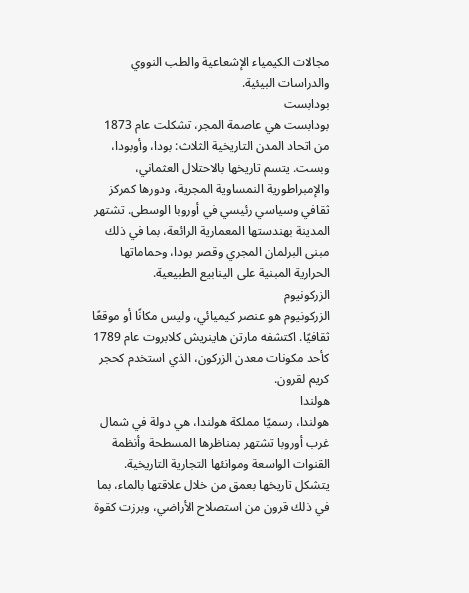مجالات الكيمياء الإشعاعية والطب النووي والدراسات البيئية.
بودابست
بودابست هي عاصمة المجر، تشكلت عام 1873 من اتحاد المدن التاريخية الثلاث: بودا، وأوبودا، وبست. يتسم تاريخها بالاحتلال العثماني، والإمبراطورية النمساوية المجرية، ودورها كمركز ثقافي وسياسي رئيسي في أوروبا الوسطى. تشتهر المدينة بهندستها المعمارية الرائعة، بما في ذلك مبنى البرلمان المجري وقصر بودا، وحماماتها الحرارية المبنية على الينابيع الطبيعية.
الزركونيوم
الزركونيوم هو عنصر كيميائي، وليس مكانًا أو موقعًا ثقافيًا. اكتشفه مارتن هاينريش كلابروت عام 1789 كأحد مكونات معدن الزركون، الذي استخدم كحجر كريم لقرون.
هولندا
هولندا، رسميًا مملكة هولندا، هي دولة في شمال غرب أوروبا تشتهر بمناظرها المسطحة وأنظمة القنوات الواسعة وموانئها التجارية التاريخية. يتشكل تاريخها بعمق من خلال علاقتها بالماء، بما في ذلك قرون من استصلاح الأراضي، وبرزت كقوة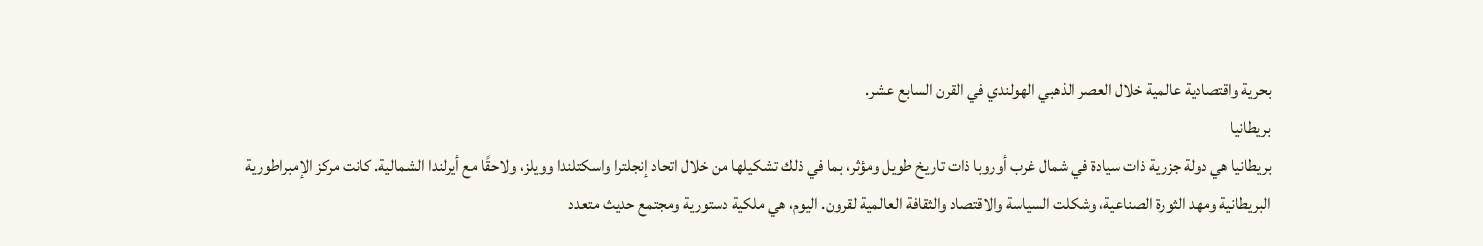بحرية واقتصادية عالمية خلال العصر الذهبي الهولندي في القرن السابع عشر.
بريطانيا
بريطانيا هي دولة جزرية ذات سيادة في شمال غرب أوروبا ذات تاريخ طويل ومؤثر، بما في ذلك تشكيلها من خلال اتحاد إنجلترا واسكتلندا وويلز، ولاحقًا مع أيرلندا الشمالية. كانت مركز الإمبراطورية البريطانية ومهد الثورة الصناعية، وشكلت السياسة والاقتصاد والثقافة العالمية لقرون. اليوم، هي ملكية دستورية ومجتمع حديث متعدد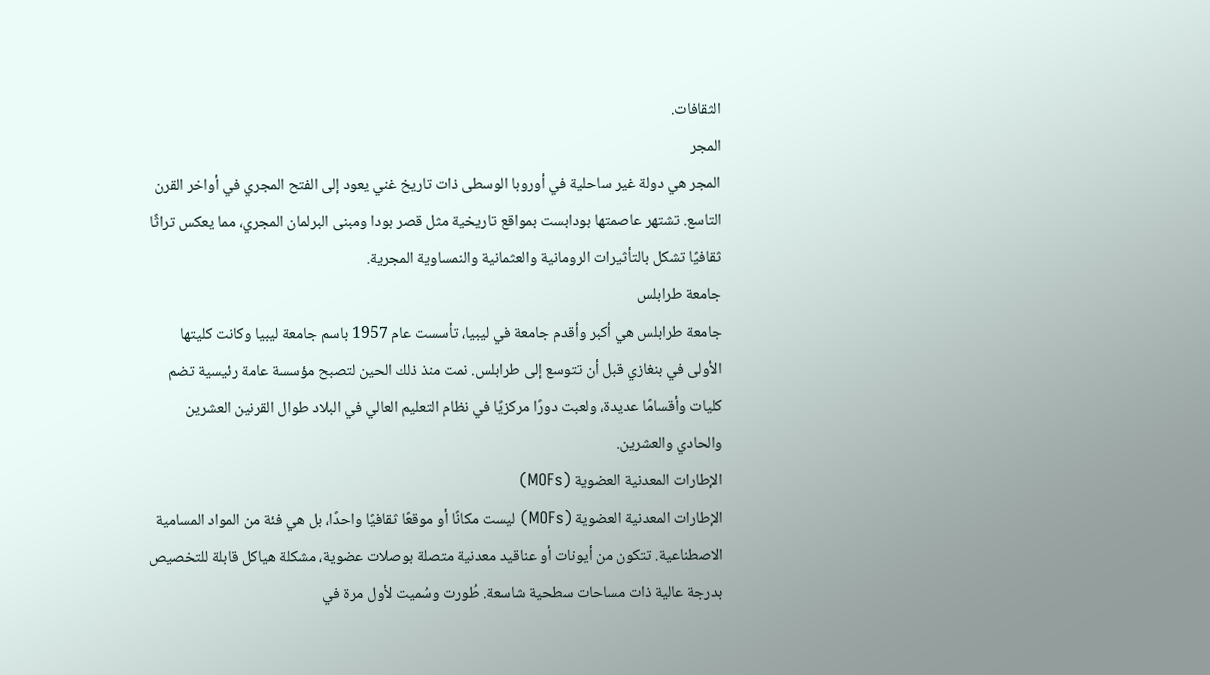الثقافات.
المجر
المجر هي دولة غير ساحلية في أوروبا الوسطى ذات تاريخ غني يعود إلى الفتح المجري في أواخر القرن التاسع. تشتهر عاصمتها بودابست بمواقع تاريخية مثل قصر بودا ومبنى البرلمان المجري، مما يعكس تراثًا ثقافيًا تشكل بالتأثيرات الرومانية والعثمانية والنمساوية المجرية.
جامعة طرابلس
جامعة طرابلس هي أكبر وأقدم جامعة في ليبيا، تأسست عام 1957 باسم جامعة ليبيا وكانت كليتها الأولى في بنغازي قبل أن تتوسع إلى طرابلس. نمت منذ ذلك الحين لتصبح مؤسسة عامة رئيسية تضم كليات وأقسامًا عديدة، ولعبت دورًا مركزيًا في نظام التعليم العالي في البلاد طوال القرنين العشرين والحادي والعشرين.
الإطارات المعدنية العضوية (MOFs)
الإطارات المعدنية العضوية (MOFs) ليست مكانًا أو موقعًا ثقافيًا واحدًا، بل هي فئة من المواد المسامية الاصطناعية. تتكون من أيونات أو عناقيد معدنية متصلة بوصلات عضوية، مشكلة هياكل قابلة للتخصيص بدرجة عالية ذات مساحات سطحية شاسعة. طُورت وسُميت لأول مرة في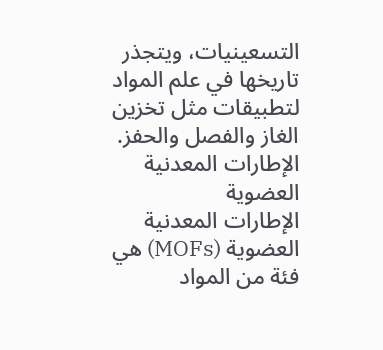التسعينيات، ويتجذر تاريخها في علم المواد لتطبيقات مثل تخزين الغاز والفصل والحفز.
الإطارات المعدنية العضوية
الإطارات المعدنية العضوية (MOFs) هي فئة من المواد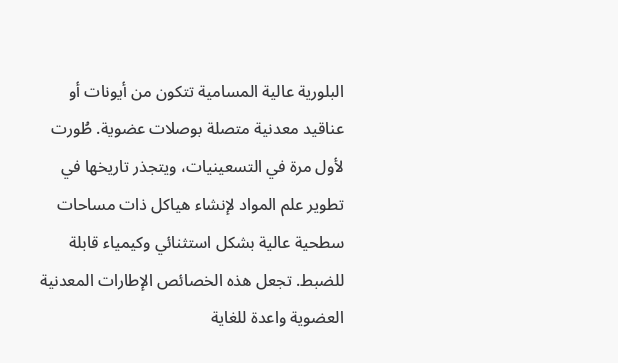البلورية عالية المسامية تتكون من أيونات أو عناقيد معدنية متصلة بوصلات عضوية. طُورت لأول مرة في التسعينيات، ويتجذر تاريخها في تطوير علم المواد لإنشاء هياكل ذات مساحات سطحية عالية بشكل استثنائي وكيمياء قابلة للضبط. تجعل هذه الخصائص الإطارات المعدنية العضوية واعدة للغاية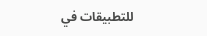للتطبيقات في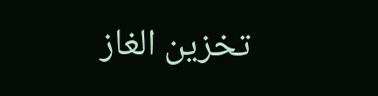تخزين الغاز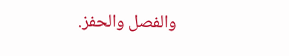والفصل والحفز.